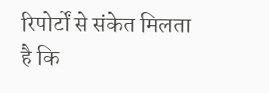रिपोर्टों से संकेत मिलता है कि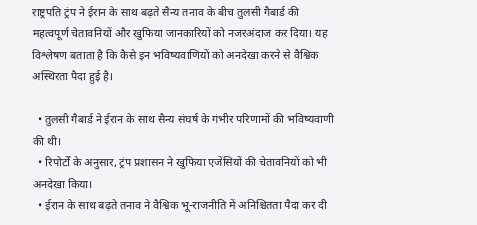राष्ट्रपति ट्रंप ने ईरान के साथ बढ़ते सैन्य तनाव के बीच तुलसी गैबार्ड की महत्वपूर्ण चेतावनियों और खुफिया जानकारियों को नजरअंदाज कर दिया। यह विश्लेषण बताता है कि कैसे इन भविष्यवाणियों को अनदेखा करने से वैश्विक अस्थिरता पैदा हुई है।

  • तुलसी गैबार्ड ने ईरान के साथ सैन्य संघर्ष के गंभीर परिणामों की भविष्यवाणी की थी।
  • रिपोर्टों के अनुसार, ट्रंप प्रशासन ने खुफिया एजेंसियों की चेतावनियों को भी अनदेखा किया।
  • ईरान के साथ बढ़ते तनाव ने वैश्विक भू-राजनीति में अनिश्चितता पैदा कर दी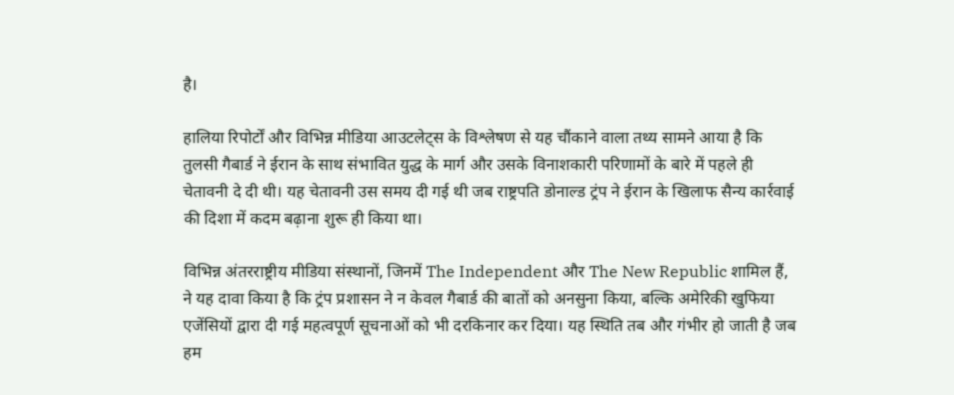है।

हालिया रिपोर्टों और विभिन्न मीडिया आउटलेट्स के विश्लेषण से यह चौंकाने वाला तथ्य सामने आया है कि तुलसी गैबार्ड ने ईरान के साथ संभावित युद्ध के मार्ग और उसके विनाशकारी परिणामों के बारे में पहले ही चेतावनी दे दी थी। यह चेतावनी उस समय दी गई थी जब राष्ट्रपति डोनाल्ड ट्रंप ने ईरान के खिलाफ सैन्य कार्रवाई की दिशा में कदम बढ़ाना शुरू ही किया था।

विभिन्न अंतरराष्ट्रीय मीडिया संस्थानों, जिनमें The Independent और The New Republic शामिल हैं, ने यह दावा किया है कि ट्रंप प्रशासन ने न केवल गैबार्ड की बातों को अनसुना किया, बल्कि अमेरिकी खुफिया एजेंसियों द्वारा दी गई महत्वपूर्ण सूचनाओं को भी दरकिनार कर दिया। यह स्थिति तब और गंभीर हो जाती है जब हम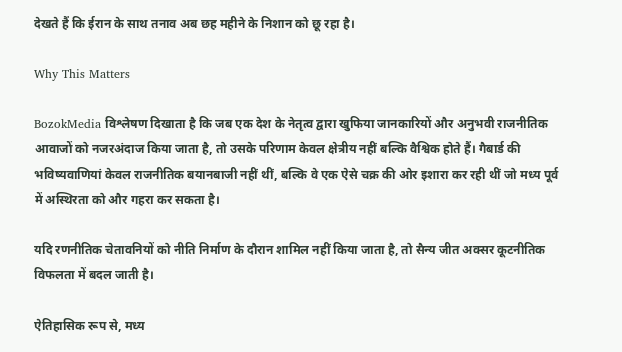देखते हैं कि ईरान के साथ तनाव अब छह महीने के निशान को छू रहा है।

Why This Matters

BozokMedia विश्लेषण दिखाता है कि जब एक देश के नेतृत्व द्वारा खुफिया जानकारियों और अनुभवी राजनीतिक आवाजों को नजरअंदाज किया जाता है, तो उसके परिणाम केवल क्षेत्रीय नहीं बल्कि वैश्विक होते हैं। गैबार्ड की भविष्यवाणियां केवल राजनीतिक बयानबाजी नहीं थीं, बल्कि वे एक ऐसे चक्र की ओर इशारा कर रही थीं जो मध्य पूर्व में अस्थिरता को और गहरा कर सकता है।

यदि रणनीतिक चेतावनियों को नीति निर्माण के दौरान शामिल नहीं किया जाता है, तो सैन्य जीत अक्सर कूटनीतिक विफलता में बदल जाती है।

ऐतिहासिक रूप से, मध्य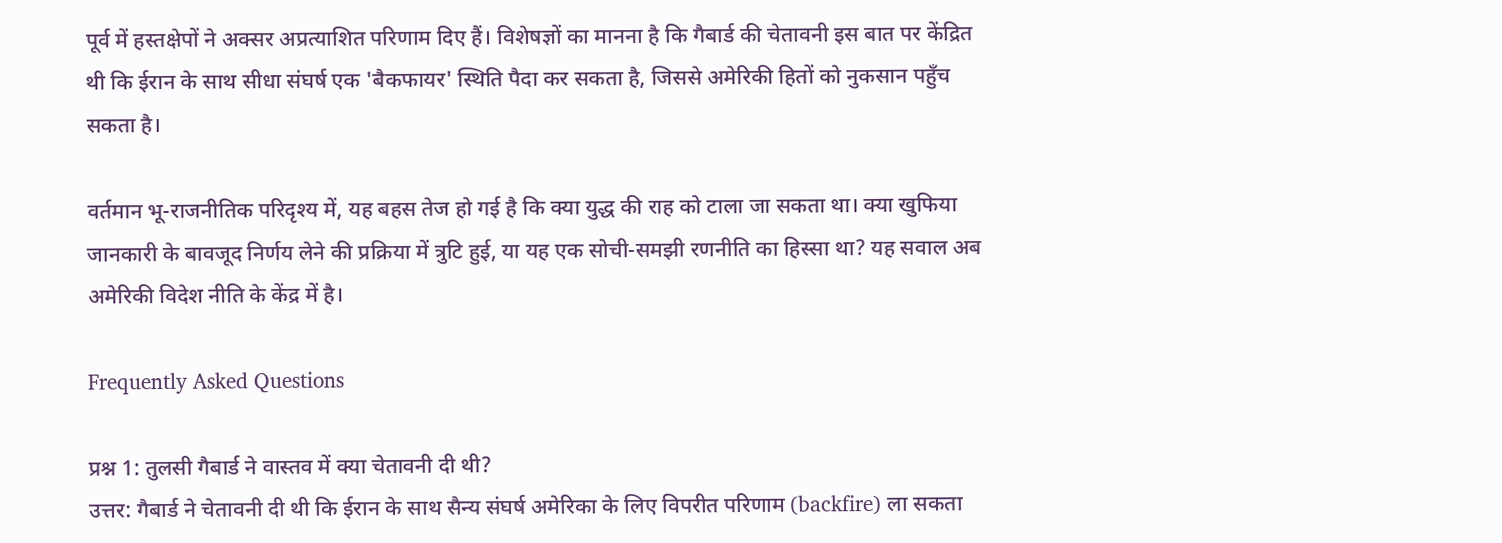पूर्व में हस्तक्षेपों ने अक्सर अप्रत्याशित परिणाम दिए हैं। विशेषज्ञों का मानना है कि गैबार्ड की चेतावनी इस बात पर केंद्रित थी कि ईरान के साथ सीधा संघर्ष एक 'बैकफायर' स्थिति पैदा कर सकता है, जिससे अमेरिकी हितों को नुकसान पहुँच सकता है।

वर्तमान भू-राजनीतिक परिदृश्य में, यह बहस तेज हो गई है कि क्या युद्ध की राह को टाला जा सकता था। क्या खुफिया जानकारी के बावजूद निर्णय लेने की प्रक्रिया में त्रुटि हुई, या यह एक सोची-समझी रणनीति का हिस्सा था? यह सवाल अब अमेरिकी विदेश नीति के केंद्र में है।

Frequently Asked Questions

प्रश्न 1: तुलसी गैबार्ड ने वास्तव में क्या चेतावनी दी थी?
उत्तर: गैबार्ड ने चेतावनी दी थी कि ईरान के साथ सैन्य संघर्ष अमेरिका के लिए विपरीत परिणाम (backfire) ला सकता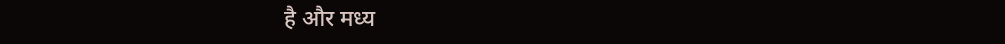है और मध्य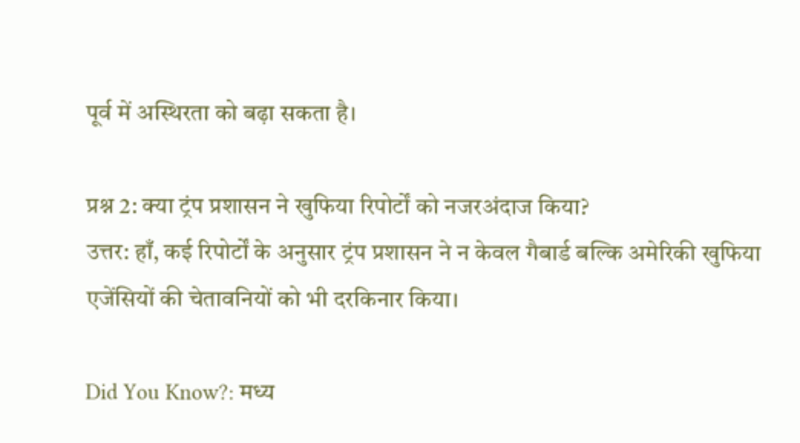पूर्व में अस्थिरता को बढ़ा सकता है।

प्रश्न 2: क्या ट्रंप प्रशासन ने खुफिया रिपोर्टों को नजरअंदाज किया?
उत्तर: हाँ, कई रिपोर्टों के अनुसार ट्रंप प्रशासन ने न केवल गैबार्ड बल्कि अमेरिकी खुफिया एजेंसियों की चेतावनियों को भी दरकिनार किया।

Did You Know?: मध्य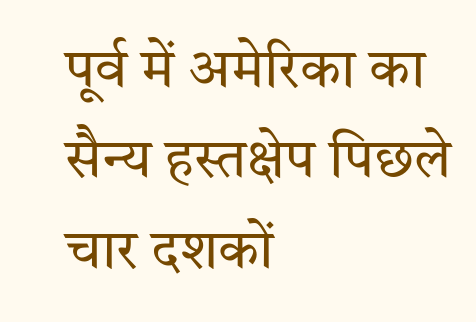पूर्व में अमेरिका का सैन्य हस्तक्षेप पिछले चार दशकों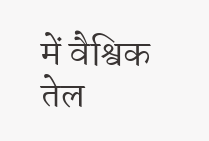में वैश्विक तेल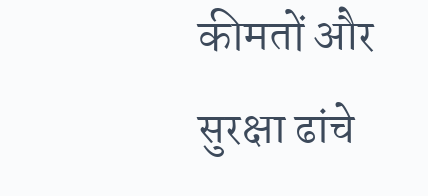कीमतों और सुरक्षा ढांचे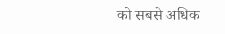को सबसे अधिक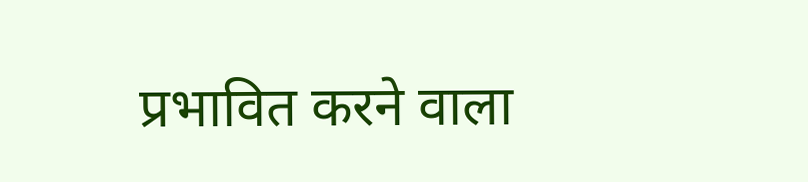प्रभावित करने वाला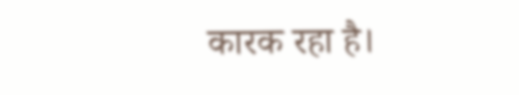कारक रहा है।